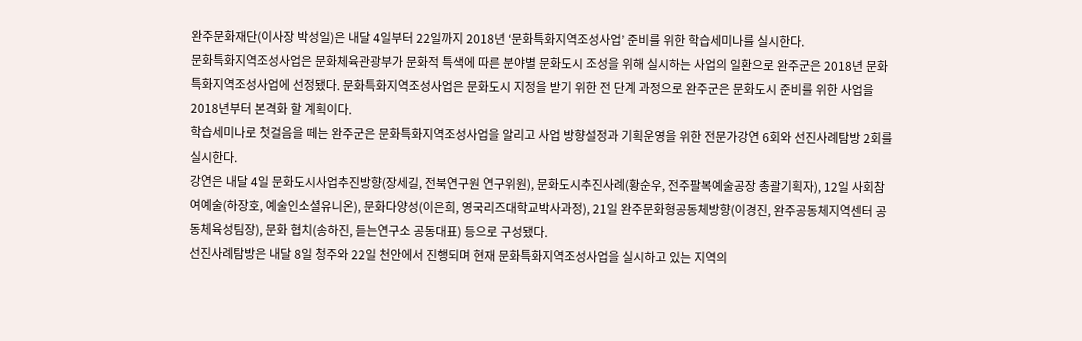완주문화재단(이사장 박성일)은 내달 4일부터 22일까지 2018년 ‘문화특화지역조성사업’ 준비를 위한 학습세미나를 실시한다.
문화특화지역조성사업은 문화체육관광부가 문화적 특색에 따른 분야별 문화도시 조성을 위해 실시하는 사업의 일환으로 완주군은 2018년 문화특화지역조성사업에 선정됐다. 문화특화지역조성사업은 문화도시 지정을 받기 위한 전 단계 과정으로 완주군은 문화도시 준비를 위한 사업을 2018년부터 본격화 할 계획이다.
학습세미나로 첫걸음을 떼는 완주군은 문화특화지역조성사업을 알리고 사업 방향설정과 기획운영을 위한 전문가강연 6회와 선진사례탐방 2회를 실시한다.
강연은 내달 4일 문화도시사업추진방향(장세길, 전북연구원 연구위원), 문화도시추진사례(황순우, 전주팔복예술공장 총괄기획자), 12일 사회참여예술(하장호, 예술인소셜유니온), 문화다양성(이은희, 영국리즈대학교박사과정), 21일 완주문화형공동체방향(이경진, 완주공동체지역센터 공동체육성팀장), 문화 협치(송하진, 듣는연구소 공동대표) 등으로 구성됐다.
선진사례탐방은 내달 8일 청주와 22일 천안에서 진행되며 현재 문화특화지역조성사업을 실시하고 있는 지역의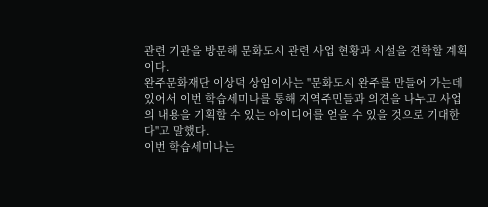관련 기관을 방문해 문화도시 관련 사업 현황과 시설을 견학할 계획이다.
완주문화재단 이상덕 상임이사는 "문화도시 완주를 만들어 가는데 있어서 이번 학습세미나를 통해 지역주민들과 의견을 나누고 사업의 내용을 기획할 수 있는 아이디어를 얻을 수 있을 것으로 기대한다"고 말했다.
이번 학습세미나는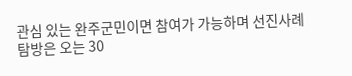관심 있는 완주군민이면 참여가 가능하며 선진사례탐방은 오는 30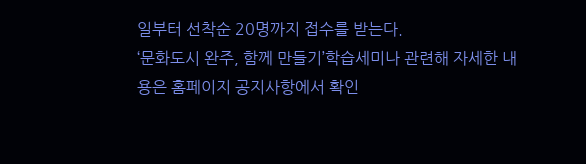일부터 선착순 20명까지 접수를 받는다.
‘문화도시 완주, 함께 만들기’학습세미나 관련해 자세한 내용은 홈페이지 공지사항에서 확인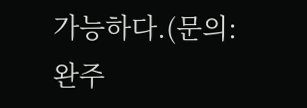가능하다.(문의: 완주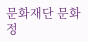문화재단 문화정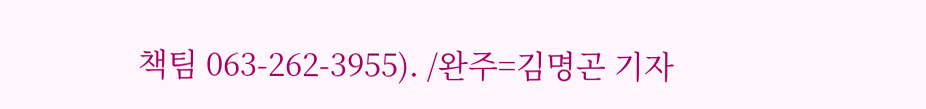책팀 063-262-3955). /완주=김명곤 기자